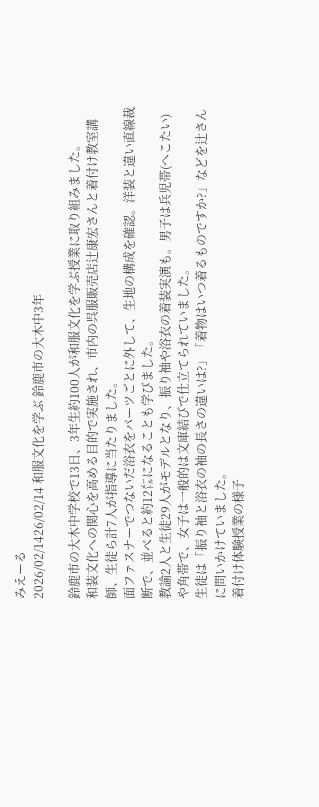みえーる
2026/02/1426/02/14 和服文化を学ぶ 鈴鹿市の大木中3年

鈴鹿市の大木中学校で13日、3年生約100人が和服文化を学ぶ授業に取り組みました。
和装文化への関心を高める目的で実施され、市内の呉服販売店辻康宏さんと着付け教室講師、生徒ら計7人が指導に当たりました。
面ファスナーでつないだ浴衣をパーツごとに外して、生地の構成を確認。洋装と違い直線裁断で、並べると約12㍍になることも学びました。
教諭2人と生徒29人がモデルとなり、振り袖や浴衣の着装実演も。男子は兵児帯(へこたい)や角帯で、女子は一般的は文庫結びで仕立てられていました。
生徒は「振り袖と浴衣の袖の長さの違いは?」「着物はいつ着るものですか?」などを辻さんに問いかけていました。
着付け体験授業の様子